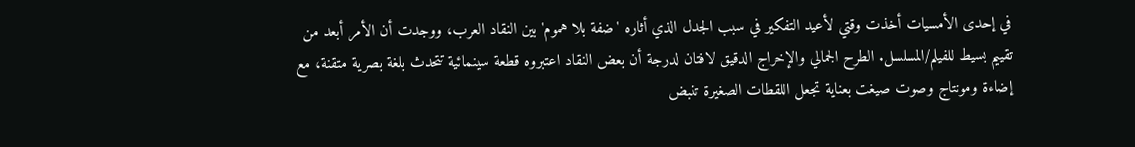في إحدى الأمسيات أخذت وقتي لأعيد التفكير في سبب الجدل الذي أثاره 'ضفة بلا هموم' بين النقاد العرب، ووجدت أن الأمر أبعد من تقييم بسيط للفيلم/المسلسل. الطرح الجمالي والإخراج الدقيق لافتان لدرجة أن بعض النقاد اعتبروه قطعة سينمائية تتحدث بلغة بصرية متقنة، مع إضاءة ومونتاج وصوت صيغت بعناية تجعل اللقطات الصغيرة تنبض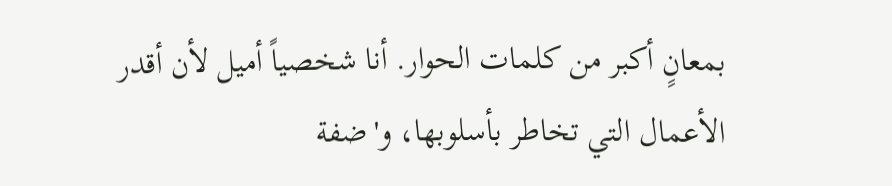بمعانٍ أكبر من كلمات الحوار. أنا شخصياً أميل لأن أقدر الأعمال التي تخاطر بأسلوبها، و'ضفة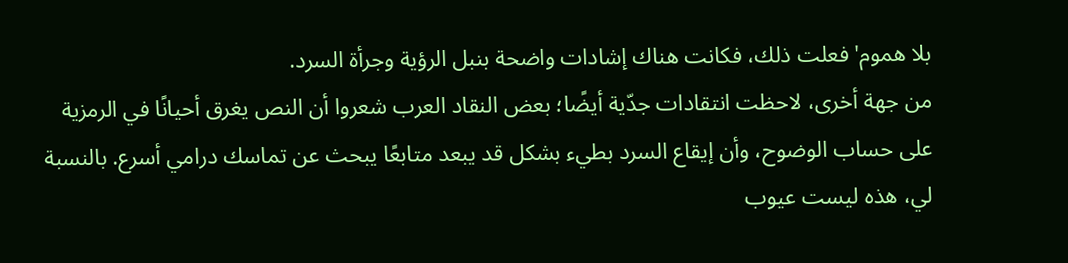بلا هموم' فعلت ذلك، فكانت هناك إشادات واضحة بنبل الرؤية وجرأة السرد.
من جهة أخرى، لاحظت انتقادات جدّية أيضًا؛ بعض النقاد العرب شعروا أن النص يغرق أحيانًا في الرمزية على حساب الوضوح، وأن إيقاع السرد بطيء بشكل قد يبعد متابعًا يبحث عن تماسك درامي أسرع. بالنسبة لي، هذه ليست عيوب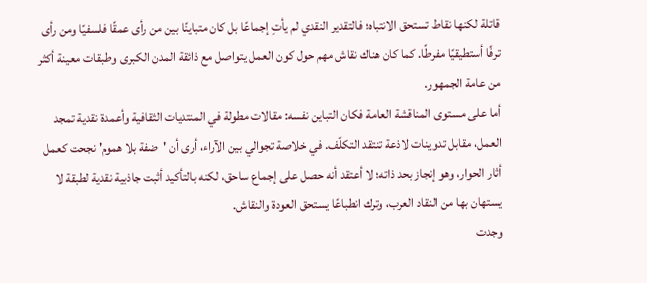قاتلة لكنها نقاط تستحق الانتباه؛ فالتقدير النقدي لم يأتِ إجماعًا بل كان متباينًا بين من رأى عمقًا فلسفيًا ومن رأى ترفًا أستطيقيًا مفرطًا. كما كان هناك نقاش مهم حول كون العمل يتواصل مع ذائقة المدن الكبرى وطبقات معينة أكثر من عامة الجمهور.
أما على مستوى المناقشة العامة فكان التباين نفسه: مقالات مطولة في المنتديات الثقافية وأعمدة نقدية تمجد العمل، مقابل تدوينات لاذعة تنتقد التكلّف. في خلاصة تجوالي بين الآراء، أرى أن 'ضفة بلا هموم' نجحت كعمل أثار الحوار، وهو إنجاز بحد ذاته؛ لا أعتقد أنه حصل على إجماع ساحق، لكنه بالتأكيد أثبت جاذبية نقدية لطبقة لا يستهان بها من النقاد العرب، وترك انطباعًا يستحق العودة والنقاش.
وجدت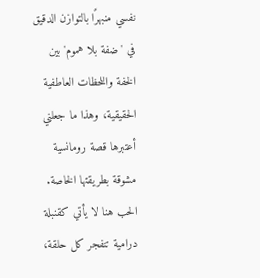نفسي منبهرًا بالتوازن الدقيق في 'ضفة بلا هموم' بين الخفة واللحظات العاطفية الحقيقية، وهذا ما جعلني أعتبرها قصة رومانسية مشوقة بطريقتها الخاصة. الحب هنا لا يأتي كقنبلة درامية تنفجر كل حلقة،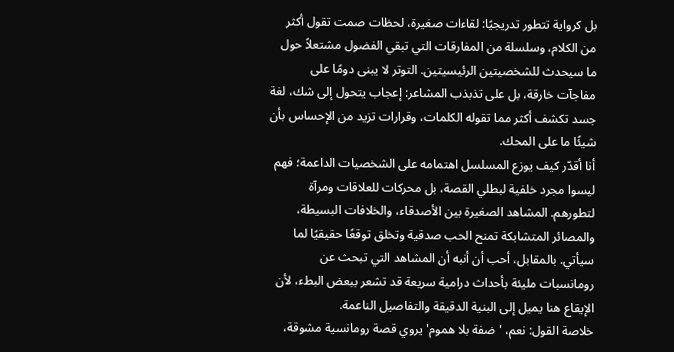بل كرواية تتطور تدريجيًا: لقاءات صغيرة، لحظات صمت تقول أكثر من الكلام، وسلسلة من المفارقات التي تبقي الفضول مشتعلاً حول ما سيحدث للشخصيتين الرئيسيتين. التوتر لا يبنى دومًا على مفاجآت خارقة، بل على تذبذب المشاعر: إعجاب يتحول إلى شك، لغة جسد تكشف أكثر مما تقوله الكلمات، وقرارات تزيد من الإحساس بأن شيئًا ما على المحك.
أنا أقدّر كيف يوزع المسلسل اهتمامه على الشخصيات الداعمة؛ فهم ليسوا مجرد خلفية لبطلي القصة، بل محركات للعلاقات ومرآة لتطورهم. المشاهد الصغيرة بين الأصدقاء، والخلافات البسيطة، والمصائر المتشابكة تمنح الحب صدقية وتخلق توقعًا حقيقيًا لما سيأتي. بالمقابل، أحب أن أنبه أن المشاهد التي تبحث عن رومانسبات مليئة بأحداث درامية سريعة قد تشعر ببعض البطء، لأن الإيقاع هنا يميل إلى البنية الدقيقة والتفاصيل الناعمة.
خلاصة القول: نعم، 'ضفة بلا هموم' يروي قصة رومانسية مشوقة،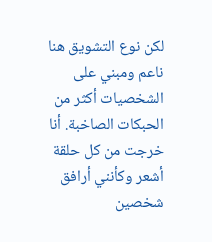لكن نوع التشويق هنا ناعم ومبني على الشخصيات أكثر من الحبكات الصاخبة. أنا خرجت من كل حلقة أشعر وكأنني أرافق شخصين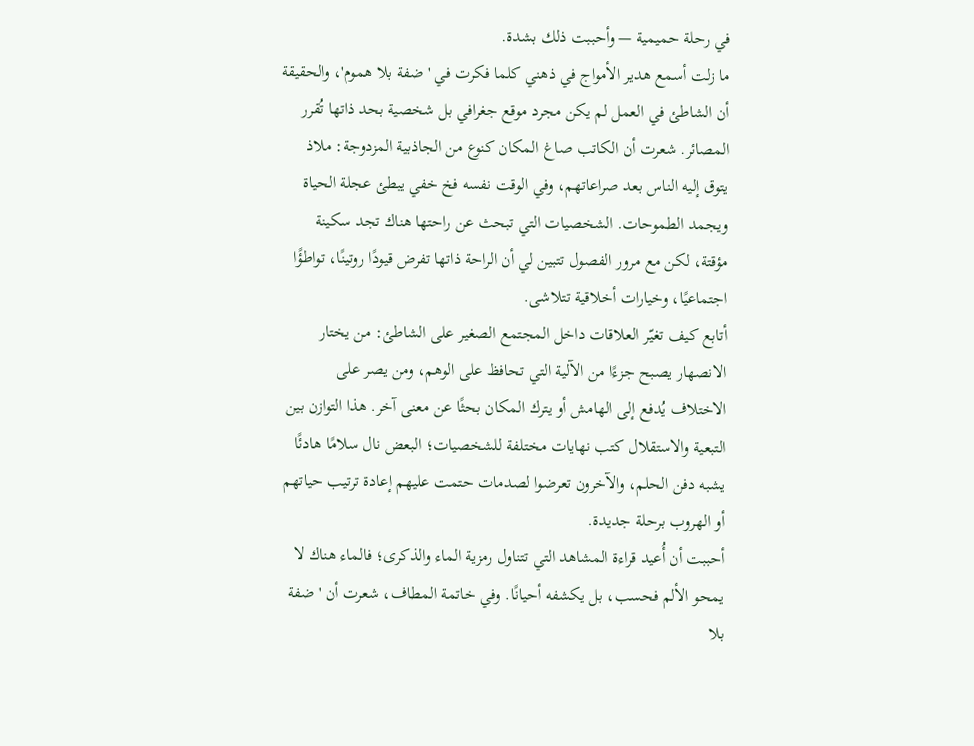في رحلة حميمية — وأحببت ذلك بشدة.
ما زلت أسمع هدير الأمواج في ذهني كلما فكرت في 'ضفة بلا هموم'، والحقيقة أن الشاطئ في العمل لم يكن مجرد موقع جغرافي بل شخصية بحد ذاتها تُقرر المصائر. شعرت أن الكاتب صاغ المكان كنوع من الجاذبية المزدوجة: ملاذ يتوق إليه الناس بعد صراعاتهم، وفي الوقت نفسه فخ خفي يبطئ عجلة الحياة ويجمد الطموحات. الشخصيات التي تبحث عن راحتها هناك تجد سكينة مؤقتة، لكن مع مرور الفصول تتبين لي أن الراحة ذاتها تفرض قيودًا روتينًا، تواطؤًا اجتماعيًا، وخيارات أخلاقية تتلاشى.
أتابع كيف تغيّر العلاقات داخل المجتمع الصغير على الشاطئ: من يختار الانصهار يصبح جزءًا من الآلية التي تحافظ على الوهم، ومن يصر على الاختلاف يُدفع إلى الهامش أو يترك المكان بحثًا عن معنى آخر. هذا التوازن بين التبعية والاستقلال كتب نهايات مختلفة للشخصيات؛ البعض نال سلامًا هادئًا يشبه دفن الحلم، والآخرون تعرضوا لصدمات حتمت عليهم إعادة ترتيب حياتهم أو الهروب برحلة جديدة.
أحببت أن أُعيد قراءة المشاهد التي تتناول رمزية الماء والذكرى؛ فالماء هناك لا يمحو الألم فحسب، بل يكشفه أحيانًا. وفي خاتمة المطاف، شعرت أن 'ضفة بلا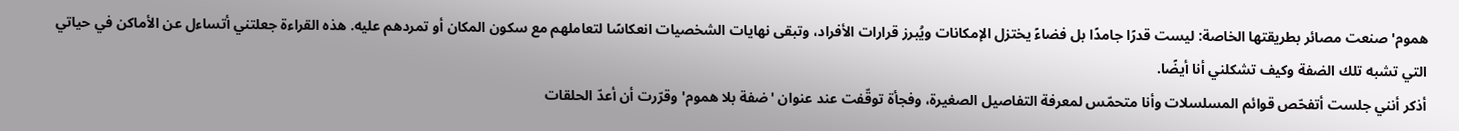هموم' صنعت مصائر بطريقتها الخاصة: ليست قدرًا جامدًا بل فضاءً يختزل الإمكانات ويُبرز قرارات الأفراد، وتبقى نهايات الشخصيات انعكاسًا لتعاملهم مع سكون المكان أو تمردهم عليه. هذه القراءة جعلتني أتساءل عن الأماكن في حياتي التي تشبه تلك الضفة وكيف تشكلني أنا أيضًا.
أذكر أنني جلست أتفحّص قوائم المسلسلات وأنا متحمّس لمعرفة التفاصيل الصغيرة، وفجأة توقّفت عند عنوان 'ضفة بلا هموم' وقرّرت أن أعدّ الحلقات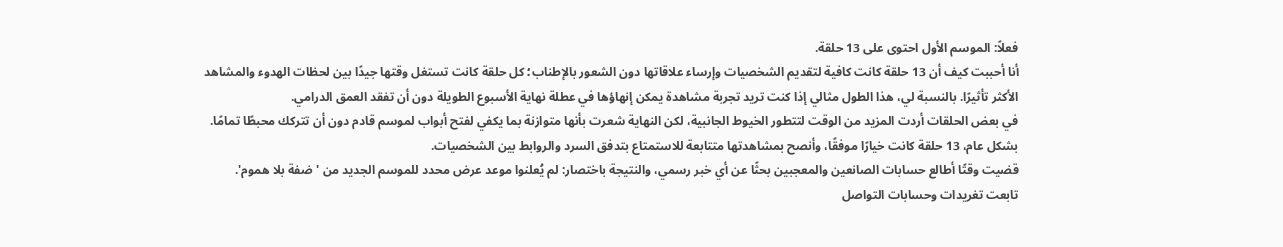فعلاً: الموسم الأول احتوى على 13 حلقة.
أنا أحببت كيف أن 13 حلقة كانت كافية لتقديم الشخصيات وإرساء علاقاتها دون الشعور بالإطناب؛ كل حلقة كانت تستغل وقتها جيدًا بين لحظات الهدوء والمشاهد الأكثر تأثيرًا. بالنسبة لي، هذا الطول مثالي إذا كنت تريد تجربة مشاهدة يمكن إنهاؤها في عطلة نهاية الأسبوع الطويلة دون أن تفقد العمق الدرامي.
في بعض الحلقات أردت المزيد من الوقت لتتطور الخيوط الجانبية، لكن النهاية شعرت بأنها متوازنة بما يكفي لفتح أبواب لموسم قادم دون أن تتركك محبطًا تمامًا. بشكل عام، 13 حلقة كانت خيارًا موفقًا، وأنصح بمشاهدتها متتابعة للاستمتاع بتدفق السرد والروابط بين الشخصيات.
قضيت وقتًا أطالع حسابات الصانعين والمعجبين بحثًا عن أي خبر رسمي، والنتيجة باختصار: لم يُعلنوا موعد عرض محدد للموسم الجديد من 'ضفة بلا هموم'.
تابعت تغريدات وحسابات التواصل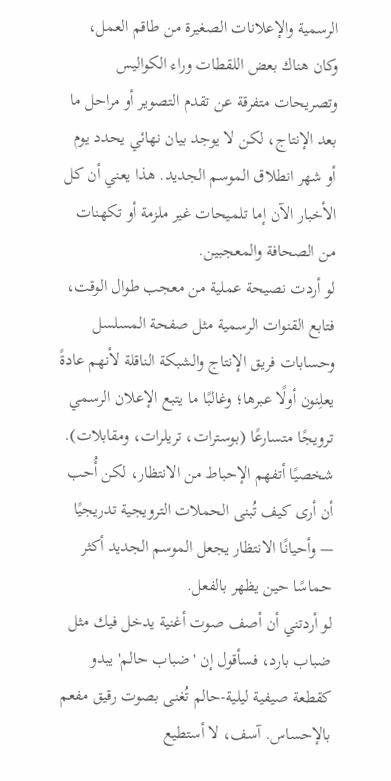الرسمية والإعلانات الصغيرة من طاقم العمل، وكان هناك بعض اللقطات وراء الكواليس وتصريحات متفرقة عن تقدم التصوير أو مراحل ما بعد الإنتاج، لكن لا يوجد بيان نهائي يحدد يوم أو شهر انطلاق الموسم الجديد. هذا يعني أن كل الأخبار الآن إما تلميحات غير ملزمة أو تكهنات من الصحافة والمعجبين.
لو أردت نصيحة عملية من معجب طوال الوقت، فتابع القنوات الرسمية مثل صفحة المسلسل وحسابات فريق الإنتاج والشبكة الناقلة لأنهم عادةً يعلِنون أولًا عبرها؛ وغالبًا ما يتبع الإعلان الرسمي ترويجًا متسارعًا (بوسترات، تريلرات، ومقابلات). شخصيًا أتفهم الإحباط من الانتظار، لكن أُحب أن أرى كيف تُبنى الحملات الترويجية تدريجيًا — وأحيانًا الانتظار يجعل الموسم الجديد أكثر حماسًا حين يظهر بالفعل.
لو أردتني أن أصف صوت أغنية يدخل فيك مثل ضباب بارد، فسأقول إن 'ضباب حالم' يبدو كقطعة صيفية ليلية-حالم تُغنى بصوت رقيق مفعم بالإحساس. آسف، لا أستطيع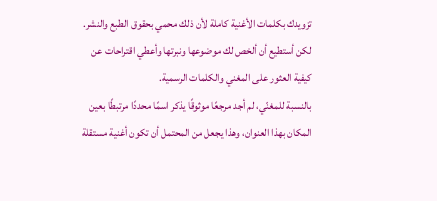تزويدك بكلمات الأغنية كاملة لأن ذلك محمي بحقوق الطبع والنشر. لكن أستطيع أن ألخص لك موضوعها ونبرتها وأعطي اقتراحات عن كيفية العثور على المغني والكلمات الرسمية.
بالنسبة للمغنّي، لم أجد مرجعًا موثوقًا يذكر اسمًا محددًا مرتبطًا بعين المكان بهذا العنوان، وهذا يجعل من المحتمل أن تكون أغنية مستقلة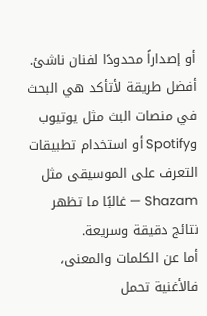أو إصداراً محدودًا لفنان ناشئ. أفضل طريقة لأتأكد هي البحث في منصات البث مثل يوتيوب وSpotify أو استخدام تطبيقات التعرف على الموسيقى مثل Shazam — غالبًا ما تظهر نتائج دقيقة وسريعة.
أما عن الكلمات والمعنى، فالأغنية تحمل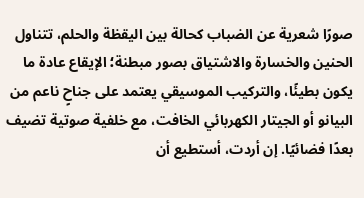صورًا شعرية عن الضباب كحالة بين اليقظة والحلم، تتناول الحنين والخسارة والاشتياق بصور مبطنة؛ الإيقاع عادة ما يكون بطيئًا، والتركيب الموسيقي يعتمد على جناحٍ ناعم من البيانو أو الجيتار الكهربائي الخافت، مع خلفية صوتية تضيف بعدًا فضائيًا. إن أردت، أستطيع أن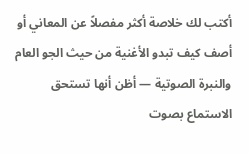أكتب لك خلاصة أكثر مفصلاً عن المعاني أو أصف كيف تبدو الأغنية من حيث الجو العام والنبرة الصوتية — أظن أنها تستحق الاستماع بصوت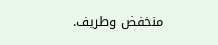منخفض وطريف.